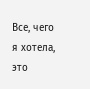Все, чего я хотела, это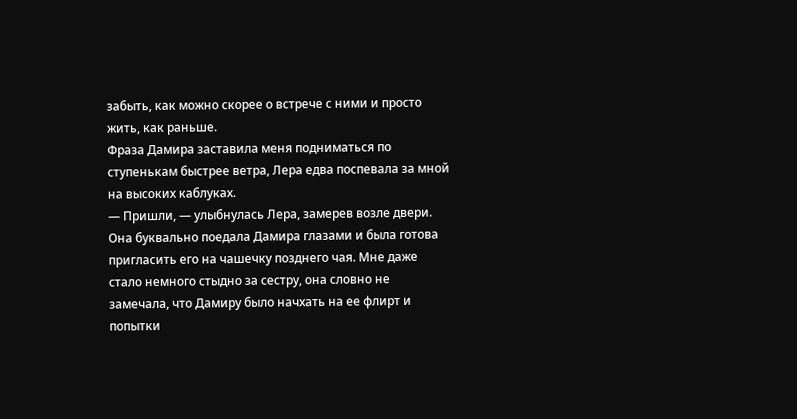забыть, как можно скорее о встрече с ними и просто жить, как раньше.
Фраза Дамира заставила меня подниматься по ступенькам быстрее ветра, Лера едва поспевала за мной на высоких каблуках.
— Пришли, — улыбнулась Лера, замерев возле двери.
Она буквально поедала Дамира глазами и была готова пригласить его на чашечку позднего чая. Мне даже стало немного стыдно за сестру, она словно не замечала, что Дамиру было начхать на ее флирт и попытки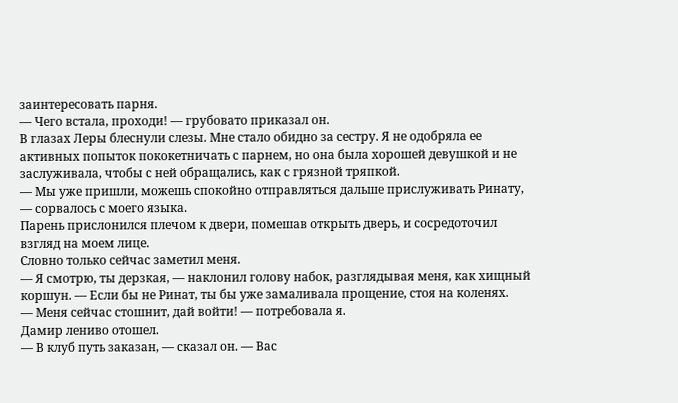заинтересовать парня.
— Чего встала, проходи! — грубовато приказал он.
В глазах Леры блеснули слезы. Мне стало обидно за сестру. Я не одобряла ее активных попыток пококетничать с парнем, но она была хорошей девушкой и не заслуживала, чтобы с ней обращались, как с грязной тряпкой.
— Мы уже пришли, можешь спокойно отправляться дальше прислуживать Ринату, — сорвалось с моего языка.
Парень прислонился плечом к двери, помешав открыть дверь, и сосредоточил взгляд на моем лице.
Словно только сейчас заметил меня.
— Я смотрю, ты дерзкая, — наклонил голову набок, разглядывая меня, как хищный коршун. — Если бы не Ринат, ты бы уже замаливала прощение, стоя на коленях.
— Меня сейчас стошнит, дай войти! — потребовала я.
Дамир лениво отошел.
— В клуб путь заказан, — сказал он. — Вас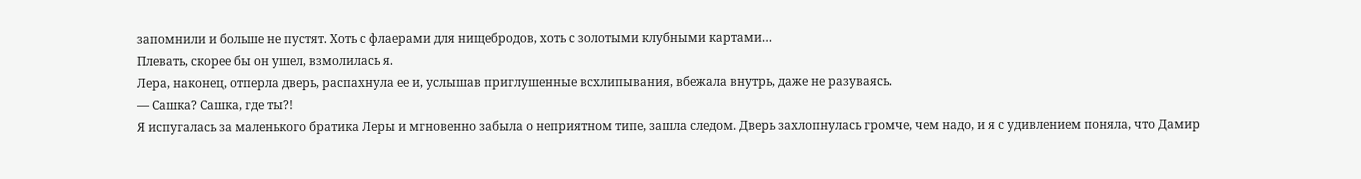запомнили и больше не пустят. Хоть с флаерами для нищебродов, хоть с золотыми клубными картами…
Плевать, скорее бы он ушел, взмолилась я.
Лера, наконец, отперла дверь, распахнула ее и, услышав приглушенные всхлипывания, вбежала внутрь, даже не разуваясь.
— Сашка? Сашка, где ты?!
Я испугалась за маленького братика Леры и мгновенно забыла о неприятном типе, зашла следом. Дверь захлопнулась громче, чем надо, и я с удивлением поняла, что Дамир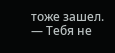тоже зашел.
— Тебя не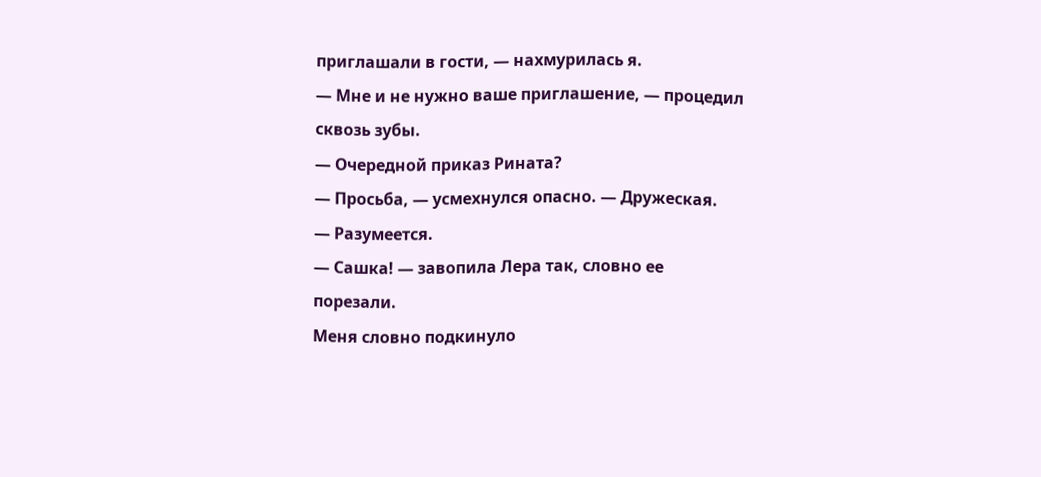приглашали в гости, — нахмурилась я.
— Мне и не нужно ваше приглашение, — процедил сквозь зубы.
— Очередной приказ Рината?
— Просьба, — усмехнулся опасно. — Дружеская.
— Разумеется.
— Сашка! — завопила Лера так, словно ее порезали.
Меня словно подкинуло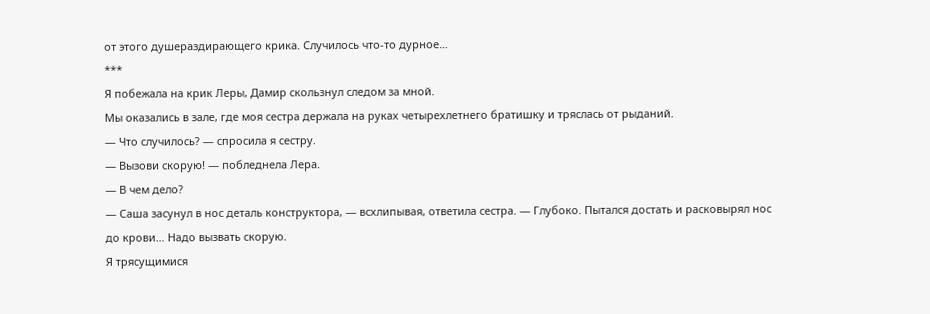от этого душераздирающего крика. Случилось что-то дурное…
***
Я побежала на крик Леры, Дамир скользнул следом за мной.
Мы оказались в зале, где моя сестра держала на руках четырехлетнего братишку и тряслась от рыданий.
— Что случилось? — спросила я сестру.
— Вызови скорую! — побледнела Лера.
— В чем дело?
— Саша засунул в нос деталь конструктора, — всхлипывая, ответила сестра. — Глубоко. Пытался достать и расковырял нос до крови… Надо вызвать скорую.
Я трясущимися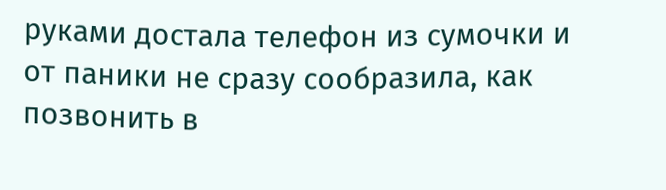руками достала телефон из сумочки и от паники не сразу сообразила, как позвонить в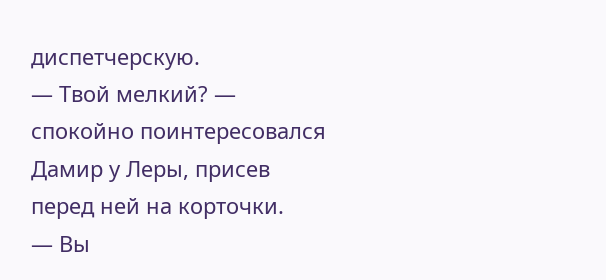диспетчерскую.
— Твой мелкий? — спокойно поинтересовался Дамир у Леры, присев перед ней на корточки.
— Вы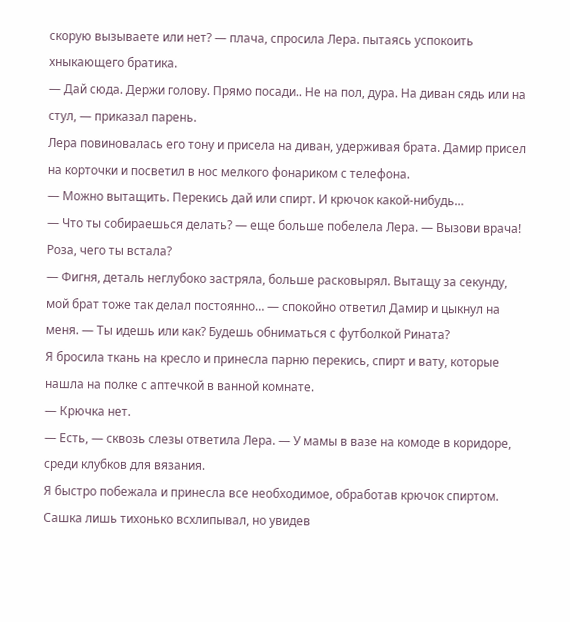скорую вызываете или нет? — плача, спросила Лера. пытаясь успокоить хныкающего братика.
— Дай сюда. Держи голову. Прямо посади.. Не на пол, дура. На диван сядь или на стул, — приказал парень.
Лера повиновалась его тону и присела на диван, удерживая брата. Дамир присел на корточки и посветил в нос мелкого фонариком с телефона.
— Можно вытащить. Перекись дай или спирт. И крючок какой-нибудь…
— Что ты собираешься делать? — еще больше побелела Лера. — Вызови врача! Роза, чего ты встала?
— Фигня, деталь неглубоко застряла, больше расковырял. Вытащу за секунду, мой брат тоже так делал постоянно… — спокойно ответил Дамир и цыкнул на меня. — Ты идешь или как? Будешь обниматься с футболкой Рината?
Я бросила ткань на кресло и принесла парню перекись, спирт и вату, которые нашла на полке с аптечкой в ванной комнате.
— Крючка нет.
— Есть, — сквозь слезы ответила Лера. — У мамы в вазе на комоде в коридоре, среди клубков для вязания.
Я быстро побежала и принесла все необходимое, обработав крючок спиртом. Сашка лишь тихонько всхлипывал, но увидев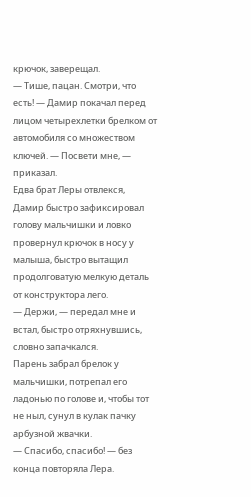крючок, заверещал.
— Тише, пацан. Смотри, что есть! — Дамир покачал перед лицом четырехлетки брелком от автомобиля со множеством ключей. — Посвети мне, — приказал.
Едва брат Леры отвлекся, Дамир быстро зафиксировал голову мальчишки и ловко провернул крючок в носу у малыша, быстро вытащил продолговатую мелкую деталь от конструктора лего.
— Держи, — передал мне и встал, быстро отряхнувшись, словно запачкался.
Парень забрал брелок у мальчишки, потрепал его ладонью по голове и, чтобы тот не ныл, сунул в кулак пачку арбузной жвачки.
— Спасибо, спасибо! — без конца повторяла Лера.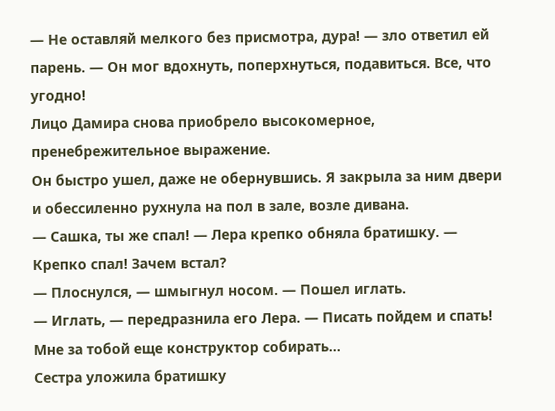— Не оставляй мелкого без присмотра, дура! — зло ответил ей парень. — Он мог вдохнуть, поперхнуться, подавиться. Все, что угодно!
Лицо Дамира снова приобрело высокомерное, пренебрежительное выражение.
Он быстро ушел, даже не обернувшись. Я закрыла за ним двери и обессиленно рухнула на пол в зале, возле дивана.
— Сашка, ты же спал! — Лера крепко обняла братишку. — Крепко спал! Зачем встал?
— Плоснулся, — шмыгнул носом. — Пошел иглать.
— Иглать, — передразнила его Лера. — Писать пойдем и спать! Мне за тобой еще конструктор собирать…
Сестра уложила братишку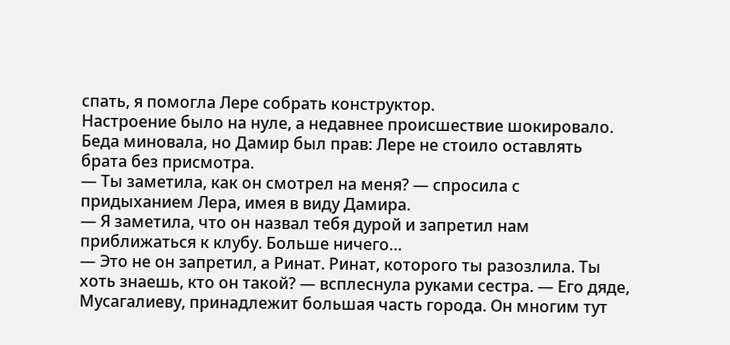спать, я помогла Лере собрать конструктор.
Настроение было на нуле, а недавнее происшествие шокировало. Беда миновала, но Дамир был прав: Лере не стоило оставлять брата без присмотра.
— Ты заметила, как он смотрел на меня? — спросила с придыханием Лера, имея в виду Дамира.
— Я заметила, что он назвал тебя дурой и запретил нам приближаться к клубу. Больше ничего…
— Это не он запретил, а Ринат. Ринат, которого ты разозлила. Ты хоть знаешь, кто он такой? — всплеснула руками сестра. — Его дяде, Мусагалиеву, принадлежит большая часть города. Он многим тут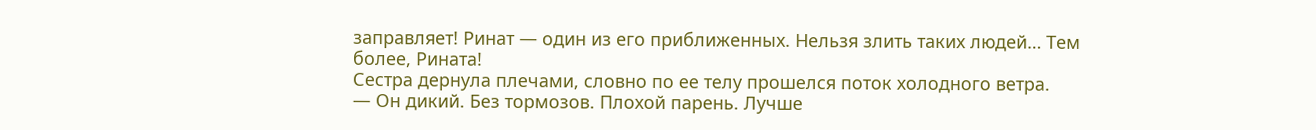заправляет! Ринат — один из его приближенных. Нельзя злить таких людей… Тем более, Рината!
Сестра дернула плечами, словно по ее телу прошелся поток холодного ветра.
— Он дикий. Без тормозов. Плохой парень. Лучше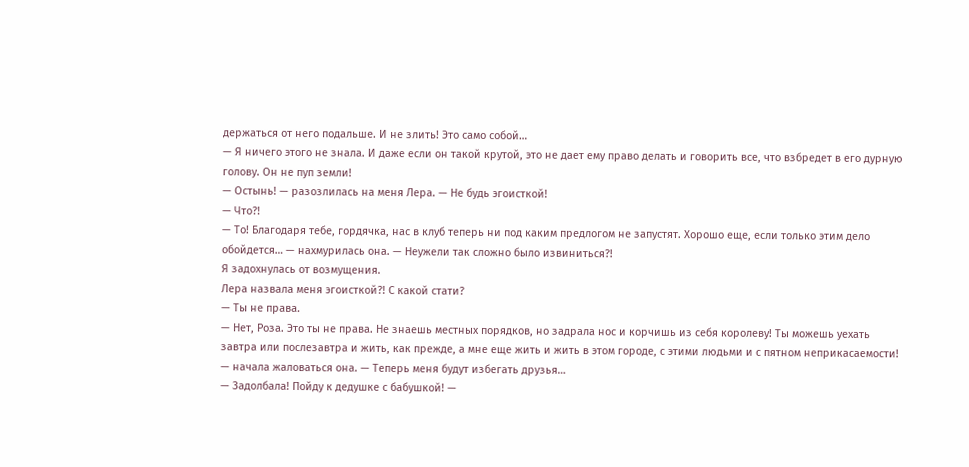держаться от него подальше. И не злить! Это само собой…
— Я ничего этого не знала. И даже если он такой крутой, это не дает ему право делать и говорить все, что взбредет в его дурную голову. Он не пуп земли!
— Остынь! — разозлилась на меня Лера. — Не будь эгоисткой!
— Что?!
— То! Благодаря тебе, гордячка, нас в клуб теперь ни под каким предлогом не запустят. Хорошо еще, если только этим дело обойдется… — нахмурилась она. — Неужели так сложно было извиниться?!
Я задохнулась от возмущения.
Лера назвала меня эгоисткой?! С какой стати?
— Ты не права.
— Нет, Роза. Это ты не права. Не знаешь местных порядков, но задрала нос и корчишь из себя королеву! Ты можешь уехать завтра или послезавтра и жить, как прежде, а мне еще жить и жить в этом городе, с этими людьми и с пятном неприкасаемости! — начала жаловаться она. — Теперь меня будут избегать друзья…
— Задолбала! Пойду к дедушке с бабушкой! —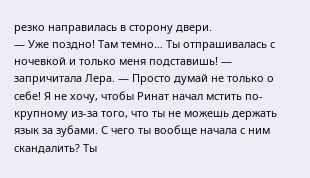резко направилась в сторону двери.
— Уже поздно! Там темно… Ты отпрашивалась с ночевкой и только меня подставишь! — запричитала Лера. — Просто думай не только о себе! Я не хочу, чтобы Ринат начал мстить по-крупному из-за того, что ты не можешь держать язык за зубами. С чего ты вообще начала с ним скандалить? Ты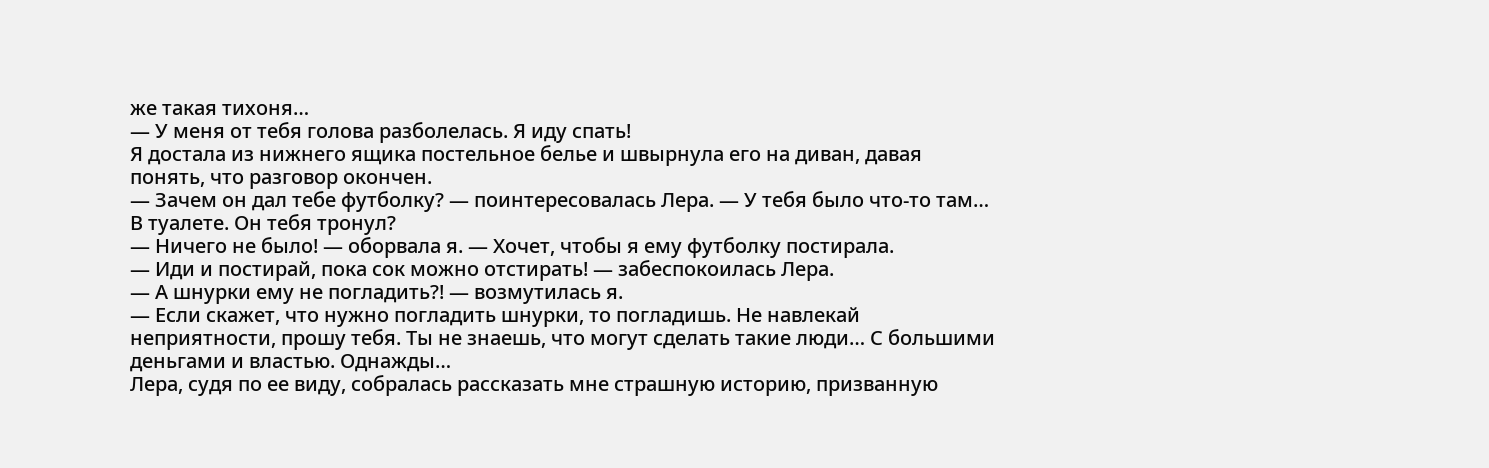же такая тихоня…
— У меня от тебя голова разболелась. Я иду спать!
Я достала из нижнего ящика постельное белье и швырнула его на диван, давая понять, что разговор окончен.
— Зачем он дал тебе футболку? — поинтересовалась Лера. — У тебя было что-то там… В туалете. Он тебя тронул?
— Ничего не было! — оборвала я. — Хочет, чтобы я ему футболку постирала.
— Иди и постирай, пока сок можно отстирать! — забеспокоилась Лера.
— А шнурки ему не погладить?! — возмутилась я.
— Если скажет, что нужно погладить шнурки, то погладишь. Не навлекай неприятности, прошу тебя. Ты не знаешь, что могут сделать такие люди… С большими деньгами и властью. Однажды…
Лера, судя по ее виду, собралась рассказать мне страшную историю, призванную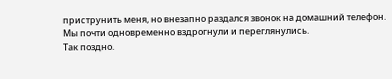приструнить меня, но внезапно раздался звонок на домашний телефон.
Мы почти одновременно вздрогнули и переглянулись.
Так поздно.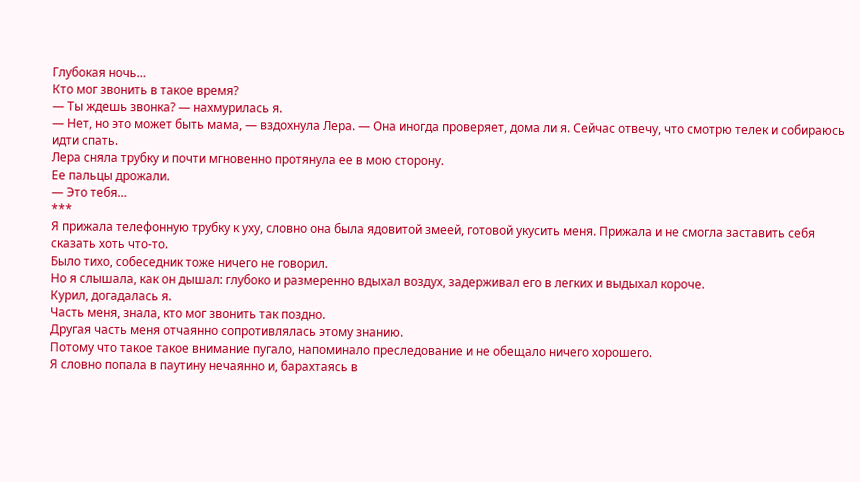Глубокая ночь…
Кто мог звонить в такое время?
— Ты ждешь звонка? — нахмурилась я.
— Нет, но это может быть мама, — вздохнула Лера. — Она иногда проверяет, дома ли я. Сейчас отвечу, что смотрю телек и собираюсь идти спать.
Лера сняла трубку и почти мгновенно протянула ее в мою сторону.
Ее пальцы дрожали.
— Это тебя…
***
Я прижала телефонную трубку к уху, словно она была ядовитой змеей, готовой укусить меня. Прижала и не смогла заставить себя сказать хоть что-то.
Было тихо, собеседник тоже ничего не говорил.
Но я слышала, как он дышал: глубоко и размеренно вдыхал воздух, задерживал его в легких и выдыхал короче.
Курил, догадалась я.
Часть меня, знала, кто мог звонить так поздно.
Другая часть меня отчаянно сопротивлялась этому знанию.
Потому что такое такое внимание пугало, напоминало преследование и не обещало ничего хорошего.
Я словно попала в паутину нечаянно и, барахтаясь в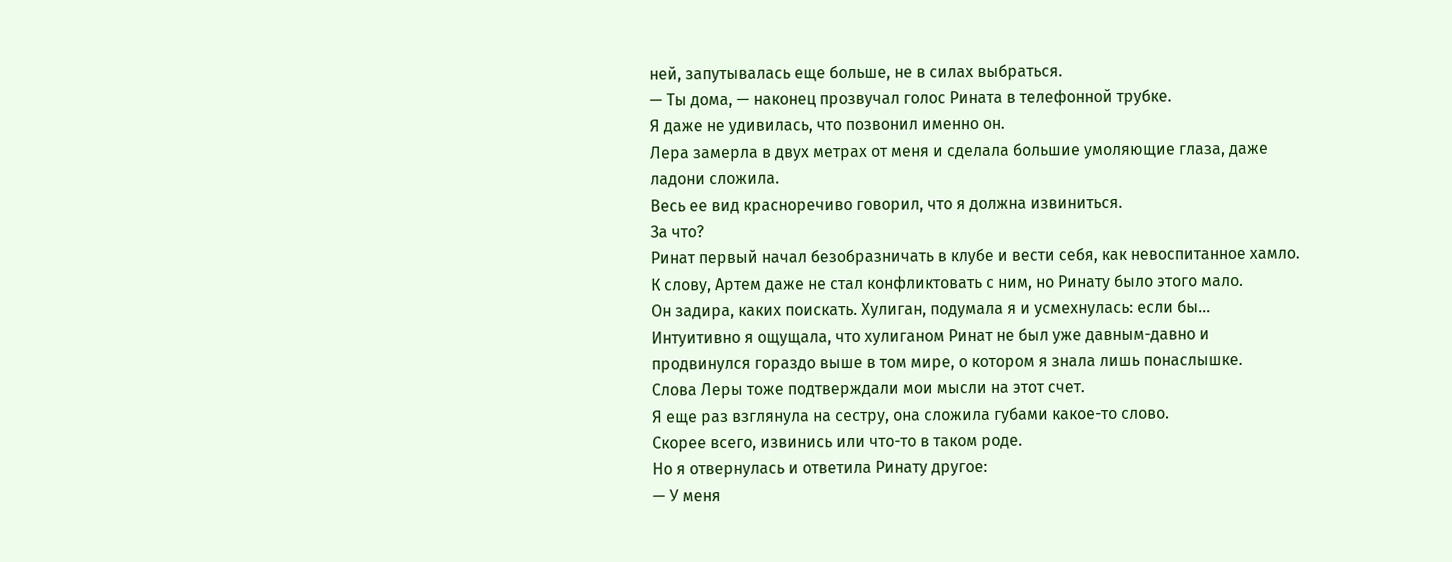ней, запутывалась еще больше, не в силах выбраться.
— Ты дома, — наконец прозвучал голос Рината в телефонной трубке.
Я даже не удивилась, что позвонил именно он.
Лера замерла в двух метрах от меня и сделала большие умоляющие глаза, даже ладони сложила.
Весь ее вид красноречиво говорил, что я должна извиниться.
За что?
Ринат первый начал безобразничать в клубе и вести себя, как невоспитанное хамло.
К слову, Артем даже не стал конфликтовать с ним, но Ринату было этого мало.
Он задира, каких поискать. Хулиган, подумала я и усмехнулась: если бы…
Интуитивно я ощущала, что хулиганом Ринат не был уже давным-давно и продвинулся гораздо выше в том мире, о котором я знала лишь понаслышке.
Слова Леры тоже подтверждали мои мысли на этот счет.
Я еще раз взглянула на сестру, она сложила губами какое-то слово.
Скорее всего, извинись или что-то в таком роде.
Но я отвернулась и ответила Ринату другое:
— У меня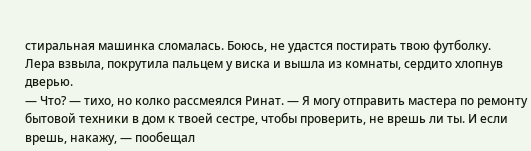стиральная машинка сломалась. Боюсь, не удастся постирать твою футболку.
Лера взвыла, покрутила пальцем у виска и вышла из комнаты, сердито хлопнув дверью.
— Что? — тихо, но колко рассмеялся Ринат. — Я могу отправить мастера по ремонту бытовой техники в дом к твоей сестре, чтобы проверить, не врешь ли ты. И если врешь, накажу, — пообещал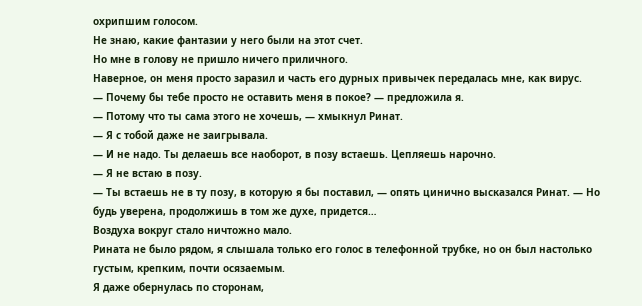охрипшим голосом.
Не знаю, какие фантазии у него были на этот счет.
Но мне в голову не пришло ничего приличного.
Наверное, он меня просто заразил и часть его дурных привычек передалась мне, как вирус.
— Почему бы тебе просто не оставить меня в покое? — предложила я.
— Потому что ты сама этого не хочешь, — хмыкнул Ринат.
— Я с тобой даже не заигрывала.
— И не надо. Ты делаешь все наоборот, в позу встаешь. Цепляешь нарочно.
— Я не встаю в позу.
— Ты встаешь не в ту позу, в которую я бы поставил, — опять цинично высказался Ринат. — Но будь уверена, продолжишь в том же духе, придется…
Воздуха вокруг стало ничтожно мало.
Рината не было рядом, я слышала только его голос в телефонной трубке, но он был настолько густым, крепким, почти осязаемым.
Я даже обернулась по сторонам,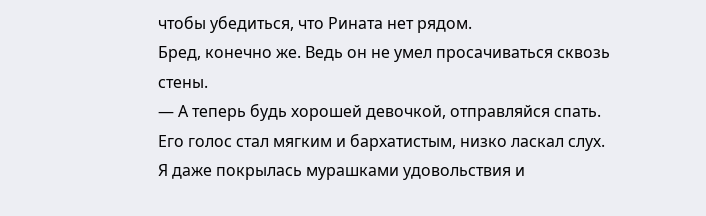чтобы убедиться, что Рината нет рядом.
Бред, конечно же. Ведь он не умел просачиваться сквозь стены.
— А теперь будь хорошей девочкой, отправляйся спать.
Его голос стал мягким и бархатистым, низко ласкал слух.
Я даже покрылась мурашками удовольствия и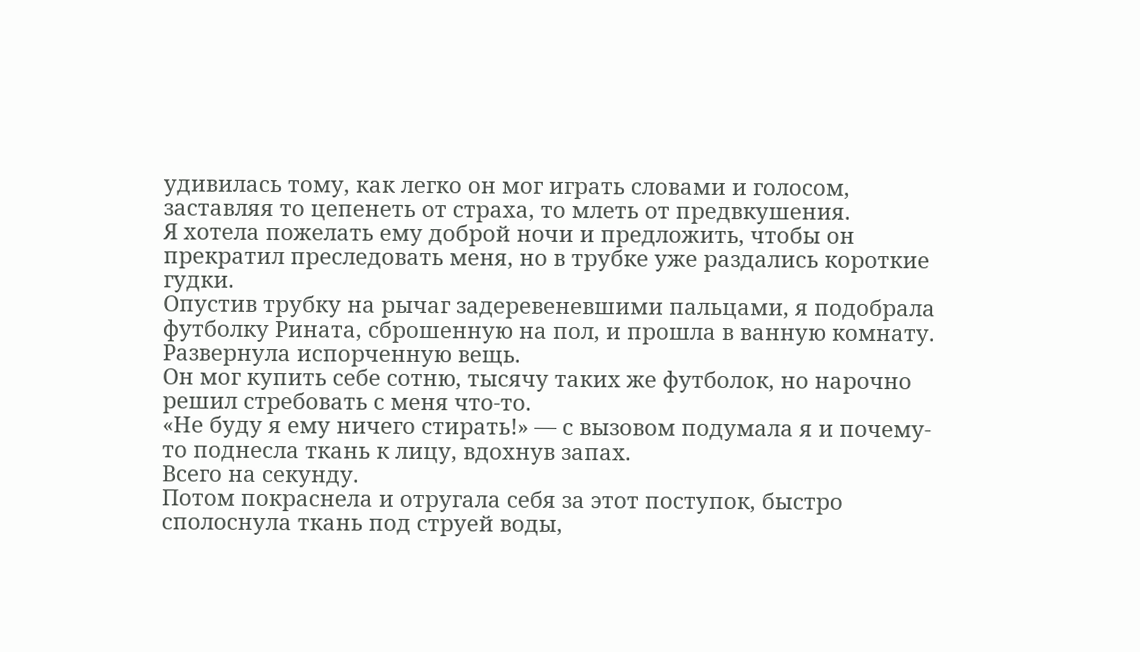удивилась тому, как легко он мог играть словами и голосом, заставляя то цепенеть от страха, то млеть от предвкушения.
Я хотела пожелать ему доброй ночи и предложить, чтобы он прекратил преследовать меня, но в трубке уже раздались короткие гудки.
Опустив трубку на рычаг задеревеневшими пальцами, я подобрала футболку Рината, сброшенную на пол, и прошла в ванную комнату.
Развернула испорченную вещь.
Он мог купить себе сотню, тысячу таких же футболок, но нарочно решил стребовать с меня что-то.
«Не буду я ему ничего стирать!» — с вызовом подумала я и почему-то поднесла ткань к лицу, вдохнув запах.
Всего на секунду.
Потом покраснела и отругала себя за этот поступок, быстро сполоснула ткань под струей воды,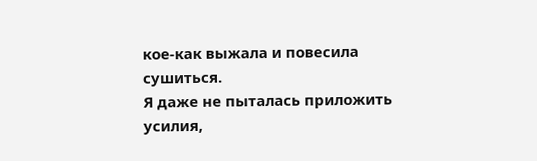кое-как выжала и повесила сушиться.
Я даже не пыталась приложить усилия,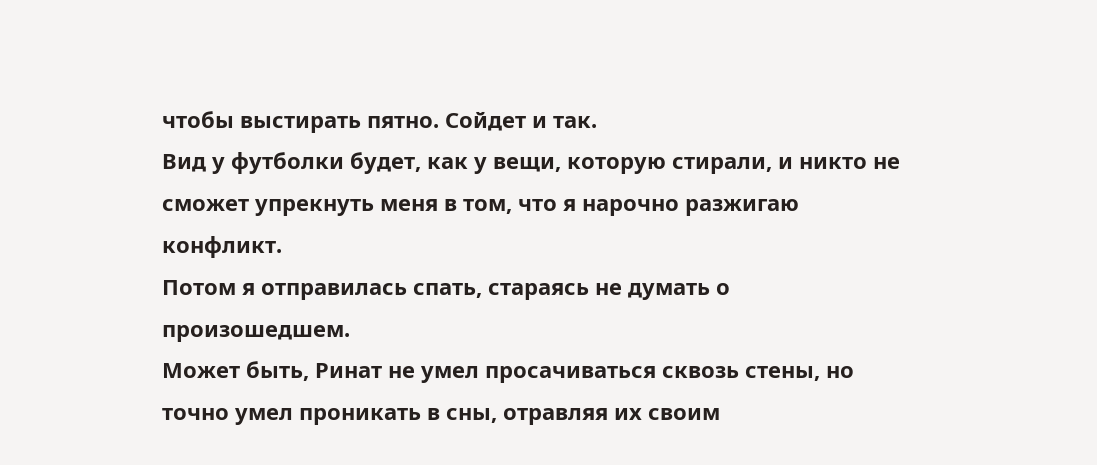чтобы выстирать пятно. Сойдет и так.
Вид у футболки будет, как у вещи, которую стирали, и никто не сможет упрекнуть меня в том, что я нарочно разжигаю конфликт.
Потом я отправилась спать, стараясь не думать о произошедшем.
Может быть, Ринат не умел просачиваться сквозь стены, но точно умел проникать в сны, отравляя их своим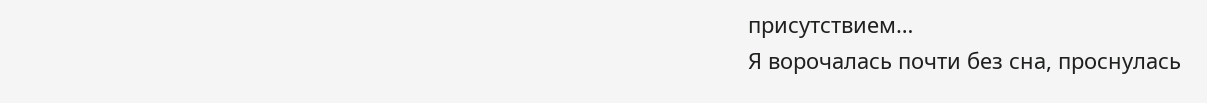присутствием…
Я ворочалась почти без сна, проснулась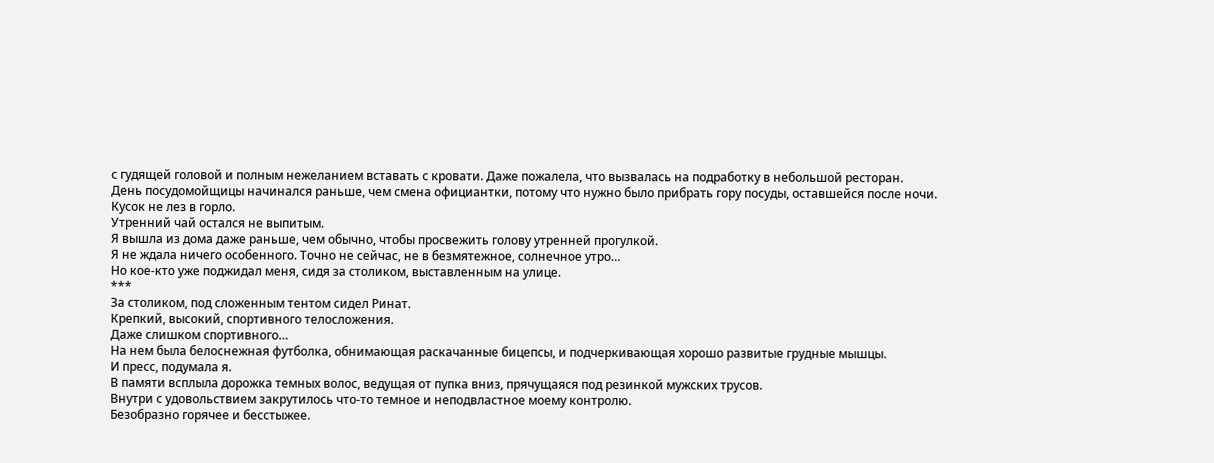с гудящей головой и полным нежеланием вставать с кровати. Даже пожалела, что вызвалась на подработку в небольшой ресторан.
День посудомойщицы начинался раньше, чем смена официантки, потому что нужно было прибрать гору посуды, оставшейся после ночи.
Кусок не лез в горло.
Утренний чай остался не выпитым.
Я вышла из дома даже раньше, чем обычно, чтобы просвежить голову утренней прогулкой.
Я не ждала ничего особенного. Точно не сейчас, не в безмятежное, солнечное утро…
Но кое-кто уже поджидал меня, сидя за столиком, выставленным на улице.
***
За столиком, под сложенным тентом сидел Ринат.
Крепкий, высокий, спортивного телосложения.
Даже слишком спортивного…
На нем была белоснежная футболка, обнимающая раскачанные бицепсы, и подчеркивающая хорошо развитые грудные мышцы.
И пресс, подумала я.
В памяти всплыла дорожка темных волос, ведущая от пупка вниз, прячущаяся под резинкой мужских трусов.
Внутри с удовольствием закрутилось что-то темное и неподвластное моему контролю.
Безобразно горячее и бесстыжее.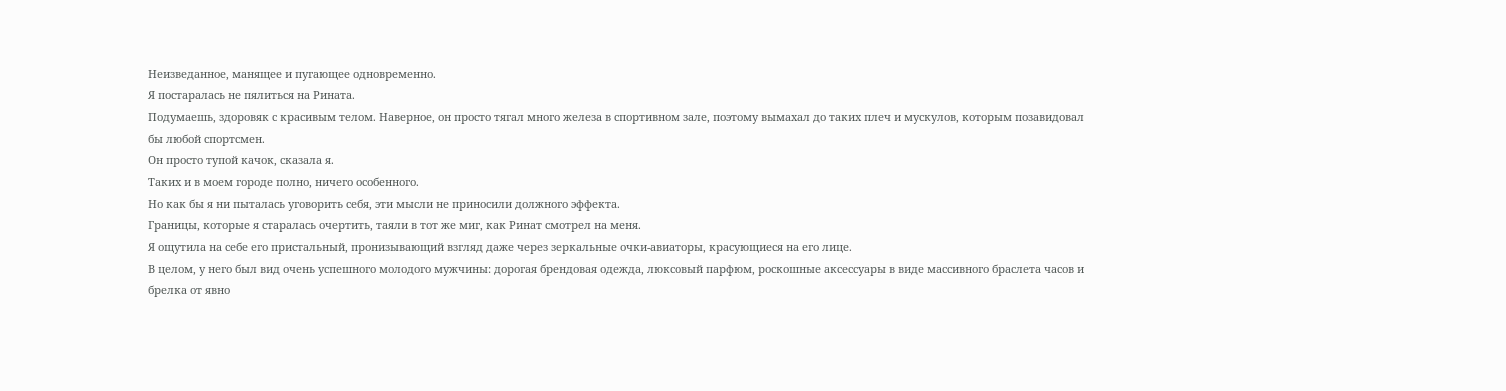Неизведанное, манящее и пугающее одновременно.
Я постаралась не пялиться на Рината.
Подумаешь, здоровяк с красивым телом. Наверное, он просто тягал много железа в спортивном зале, поэтому вымахал до таких плеч и мускулов, которым позавидовал бы любой спортсмен.
Он просто тупой качок, сказала я.
Таких и в моем городе полно, ничего особенного.
Но как бы я ни пыталась уговорить себя, эти мысли не приносили должного эффекта.
Границы, которые я старалась очертить, таяли в тот же миг, как Ринат смотрел на меня.
Я ощутила на себе его пристальный, пронизывающий взгляд даже через зеркальные очки-авиаторы, красующиеся на его лице.
В целом, у него был вид очень успешного молодого мужчины: дорогая брендовая одежда, люксовый парфюм, роскошные аксессуары в виде массивного браслета часов и брелка от явно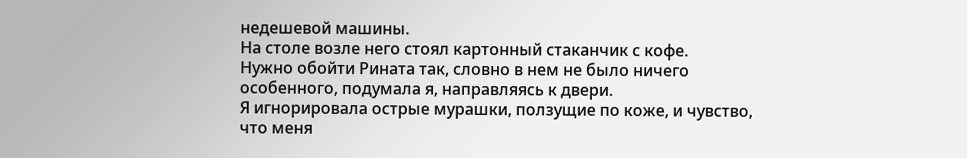недешевой машины.
На столе возле него стоял картонный стаканчик с кофе.
Нужно обойти Рината так, словно в нем не было ничего особенного, подумала я, направляясь к двери.
Я игнорировала острые мурашки, ползущие по коже, и чувство, что меня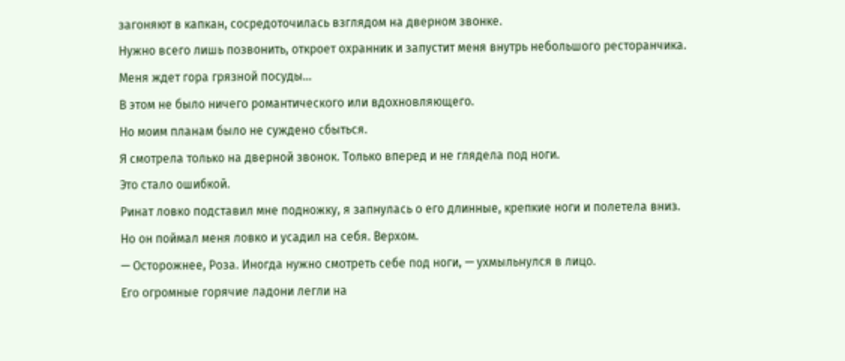загоняют в капкан, сосредоточилась взглядом на дверном звонке.
Нужно всего лишь позвонить, откроет охранник и запустит меня внутрь небольшого ресторанчика.
Меня ждет гора грязной посуды…
В этом не было ничего романтического или вдохновляющего.
Но моим планам было не суждено сбыться.
Я смотрела только на дверной звонок. Только вперед и не глядела под ноги.
Это стало ошибкой.
Ринат ловко подставил мне подножку, я запнулась о его длинные, крепкие ноги и полетела вниз.
Но он поймал меня ловко и усадил на себя. Верхом.
— Осторожнее, Роза. Иногда нужно смотреть себе под ноги, — ухмыльнулся в лицо.
Его огромные горячие ладони легли на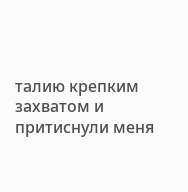талию крепким захватом и притиснули меня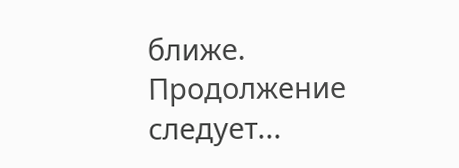ближе.
Продолжение следует...